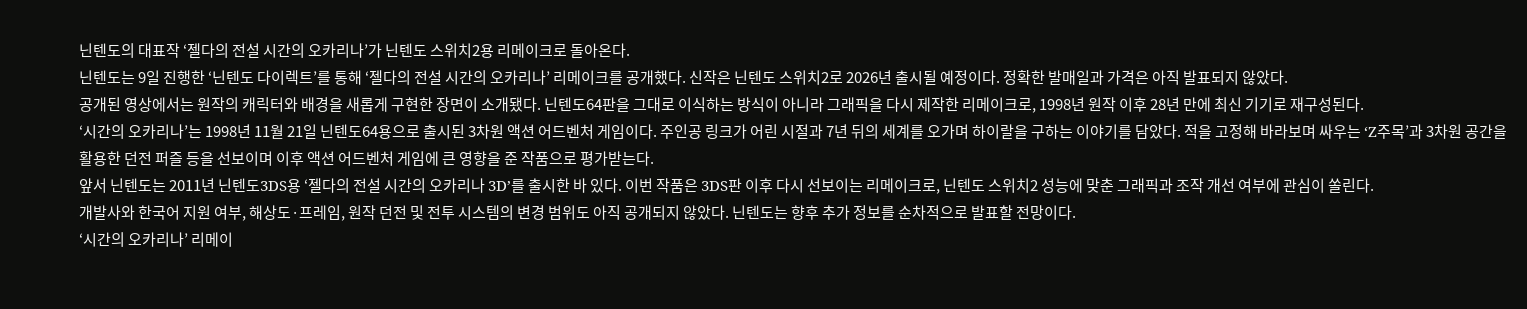닌텐도의 대표작 ‘젤다의 전설 시간의 오카리나’가 닌텐도 스위치2용 리메이크로 돌아온다.
닌텐도는 9일 진행한 ‘닌텐도 다이렉트’를 통해 ‘젤다의 전설 시간의 오카리나’ 리메이크를 공개했다. 신작은 닌텐도 스위치2로 2026년 출시될 예정이다. 정확한 발매일과 가격은 아직 발표되지 않았다.
공개된 영상에서는 원작의 캐릭터와 배경을 새롭게 구현한 장면이 소개됐다. 닌텐도64판을 그대로 이식하는 방식이 아니라 그래픽을 다시 제작한 리메이크로, 1998년 원작 이후 28년 만에 최신 기기로 재구성된다.
‘시간의 오카리나’는 1998년 11월 21일 닌텐도64용으로 출시된 3차원 액션 어드벤처 게임이다. 주인공 링크가 어린 시절과 7년 뒤의 세계를 오가며 하이랄을 구하는 이야기를 담았다. 적을 고정해 바라보며 싸우는 ‘Z주목’과 3차원 공간을 활용한 던전 퍼즐 등을 선보이며 이후 액션 어드벤처 게임에 큰 영향을 준 작품으로 평가받는다.
앞서 닌텐도는 2011년 닌텐도3DS용 ‘젤다의 전설 시간의 오카리나 3D’를 출시한 바 있다. 이번 작품은 3DS판 이후 다시 선보이는 리메이크로, 닌텐도 스위치2 성능에 맞춘 그래픽과 조작 개선 여부에 관심이 쏠린다.
개발사와 한국어 지원 여부, 해상도·프레임, 원작 던전 및 전투 시스템의 변경 범위도 아직 공개되지 않았다. 닌텐도는 향후 추가 정보를 순차적으로 발표할 전망이다.
‘시간의 오카리나’ 리메이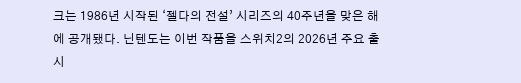크는 1986년 시작된 ‘젤다의 전설’ 시리즈의 40주년을 맞은 해에 공개됐다. 닌텐도는 이번 작품을 스위치2의 2026년 주요 출시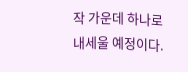작 가운데 하나로 내세울 예정이다.